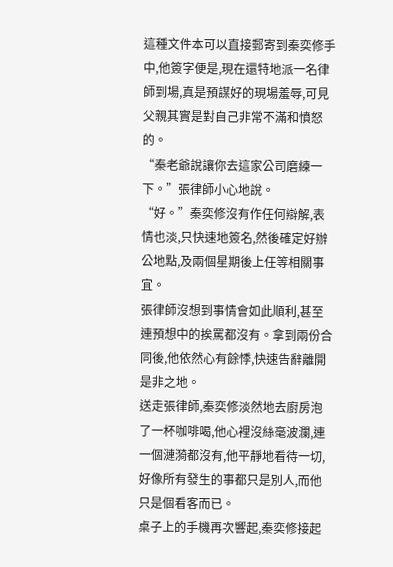這種文件本可以直接郵寄到秦奕修手中,他簽字便是,現在還特地派一名律師到場,真是預謀好的現場羞辱,可見父親其實是對自己非常不滿和憤怒的。
“秦老爺說讓你去這家公司磨練一下。”張律師小心地說。
“好。”秦奕修沒有作任何辯解,表情也淡,只快速地簽名,然後確定好辦公地點,及兩個星期後上任等相關事宜。
張律師沒想到事情會如此順利,甚至連預想中的挨罵都沒有。拿到兩份合同後,他依然心有餘悸,快速告辭離開是非之地。
送走張律師,秦奕修淡然地去廚房泡了一杯咖啡喝,他心裡沒絲毫波瀾,連一個漣漪都沒有,他平靜地看待一切,好像所有發生的事都只是別人,而他只是個看客而已。
桌子上的手機再次響起,秦奕修接起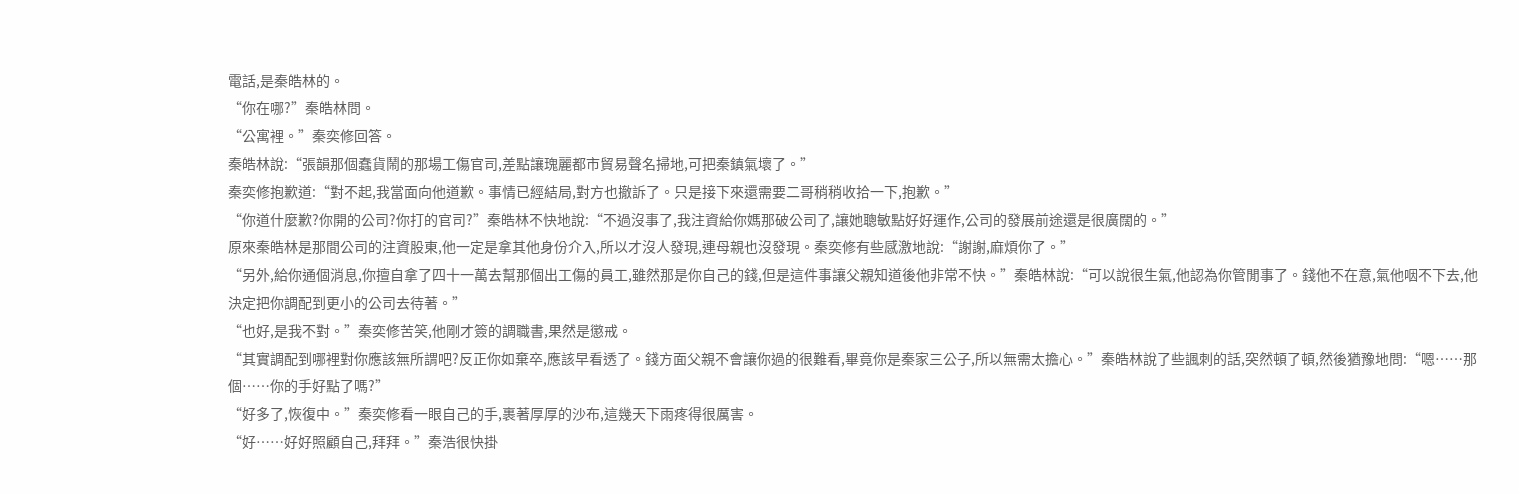電話,是秦皓林的。
“你在哪?”秦皓林問。
“公寓裡。”秦奕修回答。
秦皓林說:“張韻那個蠢貨鬧的那場工傷官司,差點讓瑰麗都市貿易聲名掃地,可把秦鎮氣壞了。”
秦奕修抱歉道:“對不起,我當面向他道歉。事情已經結局,對方也撤訴了。只是接下來還需要二哥稍稍收拾一下,抱歉。”
“你道什麼歉?你開的公司?你打的官司?”秦皓林不快地說:“不過沒事了,我注資給你媽那破公司了,讓她聰敏點好好運作,公司的發展前途還是很廣闊的。”
原來秦皓林是那間公司的注資股東,他一定是拿其他身份介入,所以才沒人發現,連母親也沒發現。秦奕修有些感激地說:“謝謝,麻煩你了。”
“另外,給你通個消息,你擅自拿了四十一萬去幫那個出工傷的員工,雖然那是你自己的錢,但是這件事讓父親知道後他非常不快。”秦皓林說:“可以說很生氣,他認為你管閒事了。錢他不在意,氣他咽不下去,他決定把你調配到更小的公司去待著。”
“也好,是我不對。”秦奕修苦笑,他剛才簽的調職書,果然是懲戒。
“其實調配到哪裡對你應該無所謂吧?反正你如棄卒,應該早看透了。錢方面父親不會讓你過的很難看,畢竟你是秦家三公子,所以無需太擔心。”秦皓林說了些諷刺的話,突然頓了頓,然後猶豫地問:“嗯……那個……你的手好點了嗎?”
“好多了,恢復中。”秦奕修看一眼自己的手,裹著厚厚的沙布,這幾天下雨疼得很厲害。
“好……好好照顧自己,拜拜。”秦浩很快掛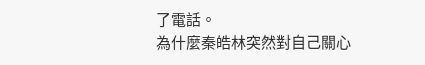了電話。
為什麼秦皓林突然對自己關心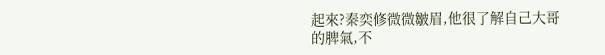起來?秦奕修微微皺眉,他很了解自己大哥的脾氣,不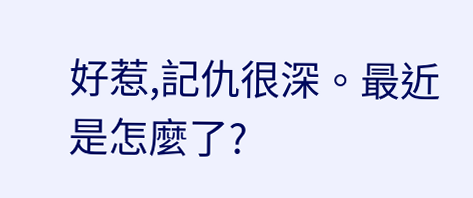好惹,記仇很深。最近是怎麼了?